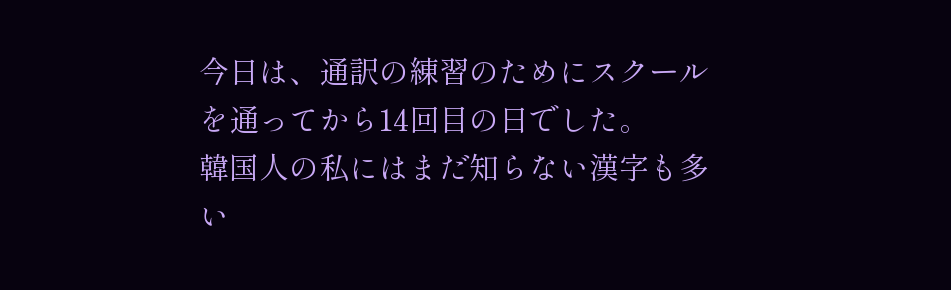今日は、通訳の練習のためにスクールを通ってから14回目の日でした。
韓国人の私にはまだ知らない漢字も多い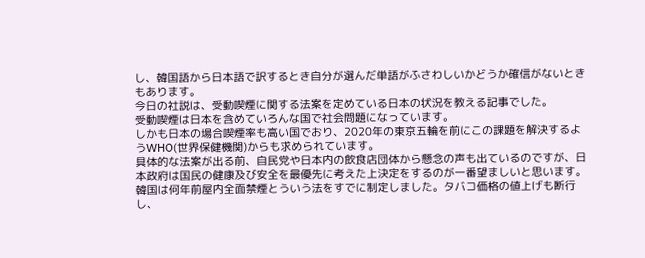し、韓国語から日本語で訳するとき自分が選んだ単語がふさわしいかどうか確信がないときもあります。
今日の社説は、受動喫煙に関する法案を定めている日本の状況を教える記事でした。
受動喫煙は日本を含めていろんな国で社会問題になっています。
しかも日本の場合喫煙率も高い国でおり、2020年の東京五輪を前にこの課題を解決するようWHO(世界保健機関)からも求められています。
具体的な法案が出る前、自民党や日本内の飲食店団体から懸念の声も出ているのですが、日本政府は国民の健康及び安全を最優先に考えた上決定をするのが一番望ましいと思います。
韓国は何年前屋内全面禁煙とういう法をすでに制定しました。タバコ価格の値上げも断行し、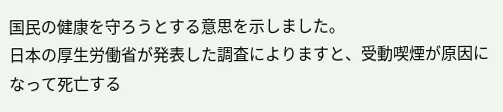国民の健康を守ろうとする意思を示しました。
日本の厚生労働省が発表した調査によりますと、受動喫煙が原因になって死亡する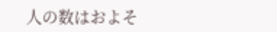人の数はおよそ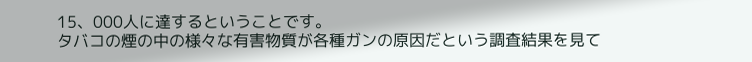15、000人に達するということです。
タバコの煙の中の様々な有害物質が各種ガンの原因だという調査結果を見て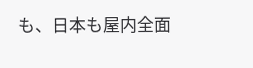も、日本も屋内全面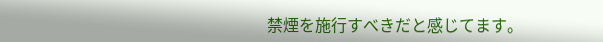禁煙を施行すべきだと感じてます。